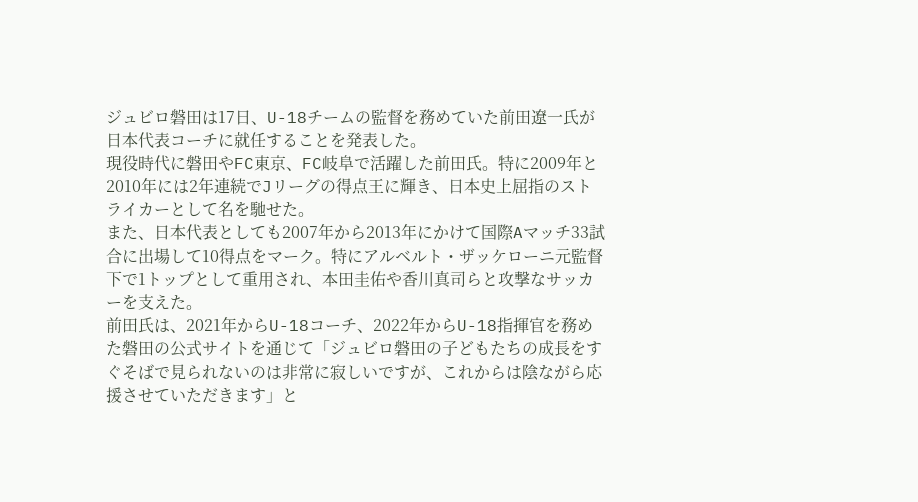ジュビロ磐田は17日、U-18チームの監督を務めていた前田遼一氏が日本代表コーチに就任することを発表した。
現役時代に磐田やFC東京、FC岐阜で活躍した前田氏。特に2009年と2010年には2年連続でJリーグの得点王に輝き、日本史上屈指のストライカーとして名を馳せた。
また、日本代表としても2007年から2013年にかけて国際Aマッチ33試合に出場して10得点をマーク。特にアルベルト・ザッケローニ元監督下で1トップとして重用され、本田圭佑や香川真司らと攻撃なサッカーを支えた。
前田氏は、2021年からU-18コーチ、2022年からU-18指揮官を務めた磐田の公式サイトを通じて「ジュビロ磐田の子どもたちの成長をすぐそばで見られないのは非常に寂しいですが、これからは陰ながら応援させていただきます」と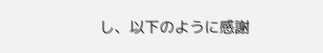し、以下のように感謝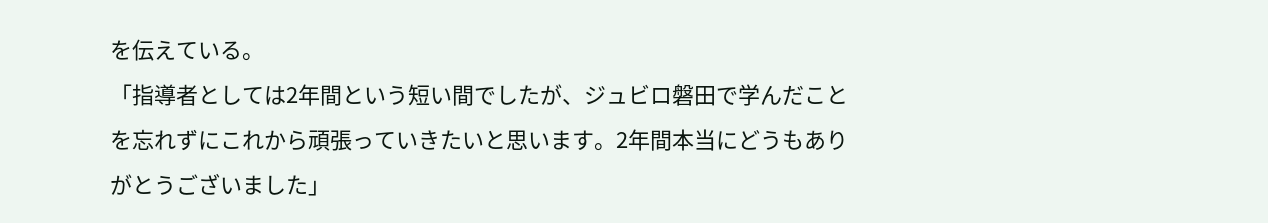を伝えている。
「指導者としては2年間という短い間でしたが、ジュビロ磐田で学んだことを忘れずにこれから頑張っていきたいと思います。2年間本当にどうもありがとうございました」